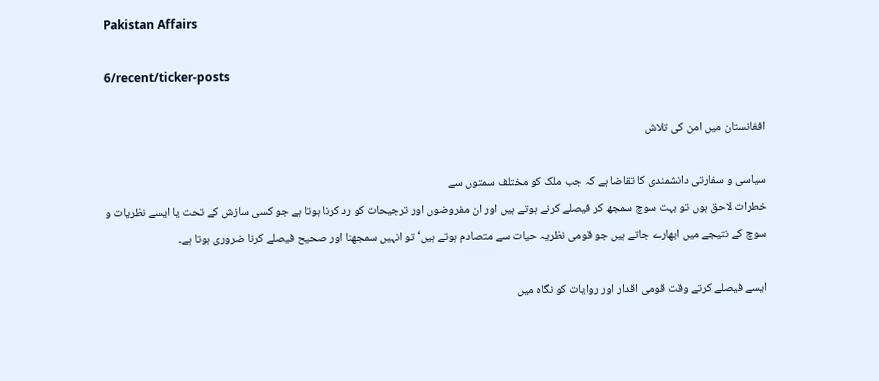Pakistan Affairs

6/recent/ticker-posts

افغانستان میں امن کی تلاش

سیاسی و سفارتی دانشمندی کا تقاضا ہے کہ جب ملک کو مختلف سمتوں سے
خطرات لاحق ہوں تو بہت سوچ سمجھ کر فیصلے کرنے ہوتے ہیں اور ان مفروضوں اور ترجیحات کو رد کرنا ہوتا ہے جو کسی سازش کے تحت یا ایسے نظریات و سوچ کے نتیجے میں ابھارے جاتے ہیں جو قومی نظریہ حیات سے متصادم ہوتے ہیں‘ تو انہیں سمجھنا اور صحیح فیصلے کرنا ضروری ہوتا ہے۔

ایسے فیصلے کرتے وقت قومی اقدار اور روایات کو نگاہ میں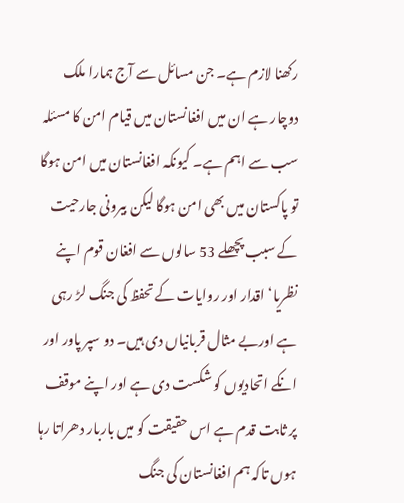رکھنا لازم ہے۔ جن مسائل سے آج ہمارا ملک دوچار ہے ان میں افغانستان میں قیام امن کا مسئلہ سب سے اہم ہے۔ کیونکہ افغانستان میں امن ہوگا تو پاکستان میں بھی امن ہوگا لیکن بیرونی جارحیت کے سبب پچھلے 53 سالوں سے افغان قوم اپنے نظریا‘ اقدار اور روایات کے تحفظ کی جنگ لڑ رہی ہے اوربے مثال قربانیاں دی ہیں۔ دو سپر پاور اور انکے اتحادیوں کو شکست دی ہے اور اپنے موقف پر ثابت قدم ہے اس حقیقت کو میں باربار دھراتا رہا ہوں تاکہ ہم افغانستان کی جنگ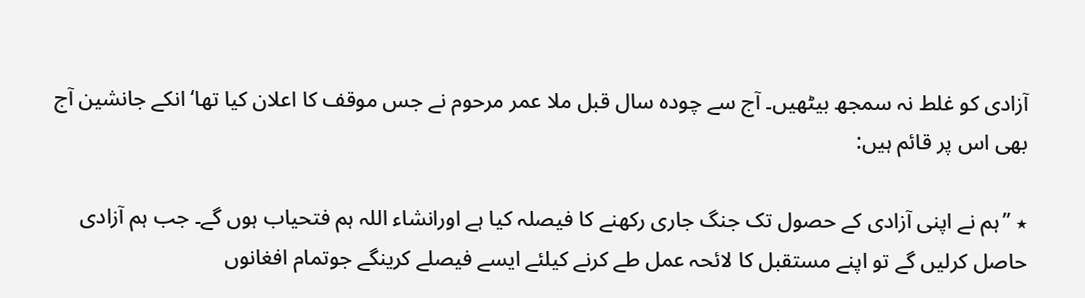آزادی کو غلط نہ سمجھ بیٹھیں۔ آج سے چودہ سال قبل ملا عمر مرحوم نے جس موقف کا اعلان کیا تھا‘ انکے جانشین آج بھی اس پر قائم ہیں:

٭ ’’ہم نے اپنی آزادی کے حصول تک جنگ جاری رکھنے کا فیصلہ کیا ہے اورانشاء اللہ ہم فتحیاب ہوں گے۔ جب ہم آزادی حاصل کرلیں گے تو اپنے مستقبل کا لائحہ عمل طے کرنے کیلئے ایسے فیصلے کرینگے جوتمام افغانوں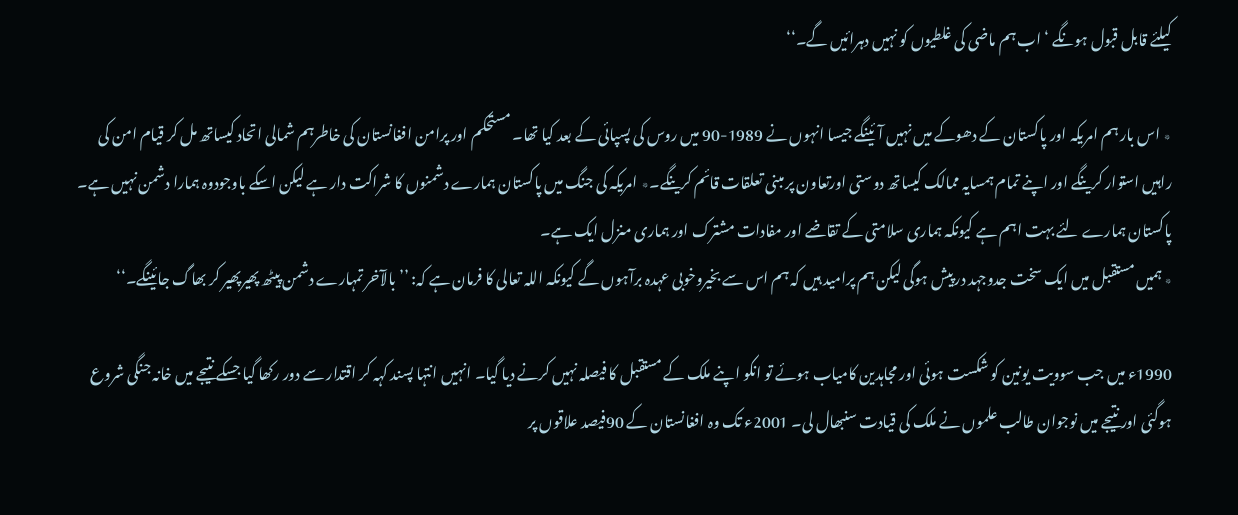کیلئے قابل قبول ہونگے ‘ اب ہم ماضی کی غلطیوں کو نہیں دہرائیں گے۔‘‘

٭ اس بار ہم امریکہ اور پاکستان کے دھوکے میں نہیں آئینگے جیسا انہوں نے 1989-90 میں روس کی پسپائی کے بعد کیا تھا۔ مستحکم اور پرامن افغانستان کی خاطرہم شمالی اتحاد کیساتھ مل کر قیام امن کی راہیں استوار کرینگے اور اپنے تمام ہمسایہ ممالک کیساتھ دوستی اورتعاون پر مبنی تعلقات قائم کرینگے۔٭ امریکہ کی جنگ میں پاکستان ہمارے دشمنوں کا شراکت دار ہے لیکن اسکے باوجودوہ ہمارا دشمن نہیں ہے۔ پاکستان ہمارے لئے بہت اہم ہے کیونکہ ہماری سلامتی کے تقاضے اور مفادات مشترک اور ہماری منزل ایک ہے۔
٭ ہمیں مستقبل میں ایک سخت جدوجہد درپیش ہوگی لیکن ہم پرامید ہیں کہ ہم اس سے بخیروخوبی عہدہ برآہوں گے کیونکہ اللہ تعالی کا فرمان ہے کہ: ’’بالآخر تمہارے دشمن پیٹھ پھیرپھیر کر بھاگ جائینگے۔‘‘

1990ء میں جب سوویت یونین کو شکست ہوئی اور مجاہدین کامیاب ہوئے تو انکو اپنے ملک کے مستقبل کا فیصلہ نہیں کرنے دیا گیا۔ انہیں انتہا پسند کہہ کر اقتدار سے دور رکھا گیا جسکے نتیجے میں خانہ جنگی شروع ہوگئی اور نتیجے میں نوجوان طالب علموں نے ملک کی قیادت سنبھال لی۔ 2001ء تک وہ افغانستان کے 90فیصد علاقوں پر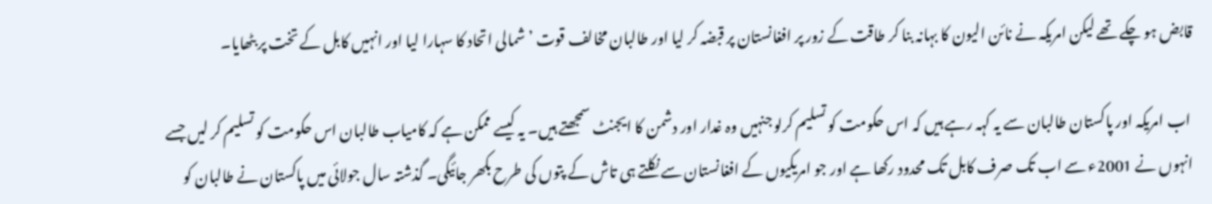قابض ہو چکے تھے لیکن امریکہ نے نائن الیون کا بہانہ بنا کر طاقت کے زور پر افغانستان پر قبضہ کر لیا اور طالبان مخالف قوت ’شمالی اتحاد کا سہارا لیا اور انہیں کابل کے تخت پر بٹھایا۔

 اب امریکہ اور پاکستان طالبان سے یہ کہہ رہے ہیں کہ اس حکومت کو تسلیم کرلو جنہیں وہ غدار اور دشمن کا ایجنٹ سمجھتے ہیں۔ یہ کیسے ممکن ہے کہ کامیاب طالبان اس حکومت کو تسلیم کر لیں جسے انہوں نے 2001ء سے اب تک صرف کابل تک محدود رکھا ہے اور جو امریکیوں کے افغانستان سے نکلتے ہی تاش کے پتوں کی طرح بکھر جائیگی۔ گذشتہ سال جولائی میں پاکستان نے طالبان کو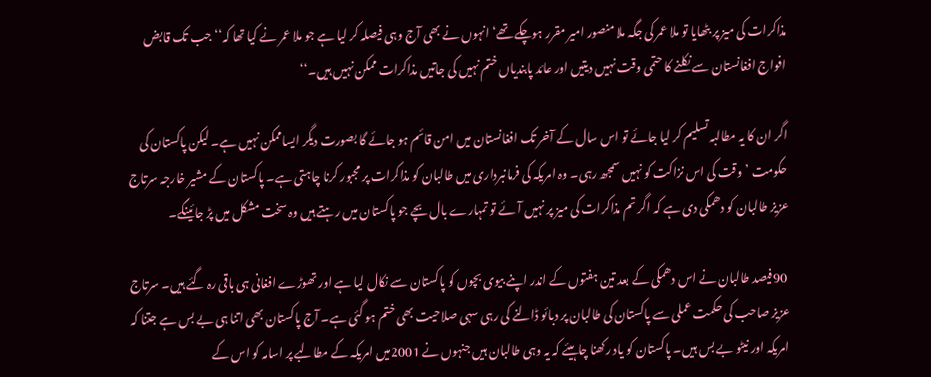مذاکرات کی میز پر بٹھایا تو ملا عمر کی جگہ ملا منصور امیر مقرر ہوچکے تھے‘ انہوں نے بھی آج وہی فیصلہ کر لیا ہے جو ملا عمر نے کیا تھا کہ‘‘ جب تک قابض افواج افغانستان سے نکلنے کا حتمی وقت نہیں دیتیں اور عائد پابندیاں ختم نہیں کی جاتیں مذاکرات ممکن نہیں ہیں۔‘‘

اگر ان کا یہ مطالبہ تسلیم کر لیا جائے تو اس سال کے آخر تک افغانستان میں امن قائم ہو جائے گا بصورت دیگر ایساممکن نہیں ہے۔ لیکن پاکستان کی حکومت ’وقت کی اس نزاکت کو نہیں سمجھ رہی۔ وہ امریکہ کی فرمانبرداری میں طالبان کو مذاکرات پر مجبور کرنا چاہتی ہے۔ پاکستان کے مشیر خارجہ سرتاج عزیز طالبان کو دھمکی دی ہے کہ اگر تم مذاکرات کی میز پر نہیں آئے تو تمہارے بال بچے جو پاکستان میں رہتے ہیں وہ سخت مشکل میں پڑ جائینگے۔

 90فیصد طالبان نے اس دھمکی کے بعد تین ہفتوں کے اندر اپنے بیوی بچوں کو پاکستان سے نکال لیا ہے اور تھوڑے افغانی ہی باقی رہ گئے ہیں۔ سرتاج عزیز صاحب کی حکمت عملی سے پاکستان کی طالبان پر دبائو ڈالنے کی رہی سہی صلاحیت بھی ختم ہو گئی ہے۔ آج پاکستان بھی اتنا ہی بے بس ہے جتنا کہ امریکہ اور نیٹو بے بس ہیں۔ پاکستان کو یاد رکھنا چاہیئے کہ یہ وہی طالبان ہیں جنہوں نے 2001میں امریکہ کے مطالبے پر اسامہ کو اس کے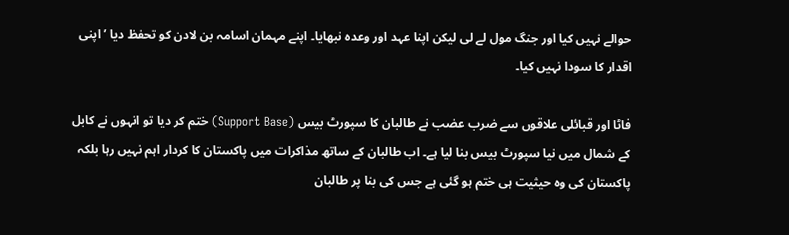حوالے نہیں کیا اور جنگ مول لے لی لیکن اپنا عہد اور وعدہ نبھایا۔ اپنے مہمان اسامہ بن لادن کو تحفظ دیا ’ اپنی اقدار کا سودا نہیں کیا۔

فاٹا اور قبائلی علاقوں سے ضرب عضب نے طالبان کا سپورٹ بیس (Support Base) ختم کر دیا تو انہوں نے کابل کے شمال میں نیا سپورٹ بیس بنا لیا ہے۔ اب طالبان کے ساتھ مذاکرات میں پاکستان کا کردار اہم نہیں رہا بلکہ پاکستان کی وہ حیثیت ہی ختم ہو گئی ہے جس کی بنا پر طالبان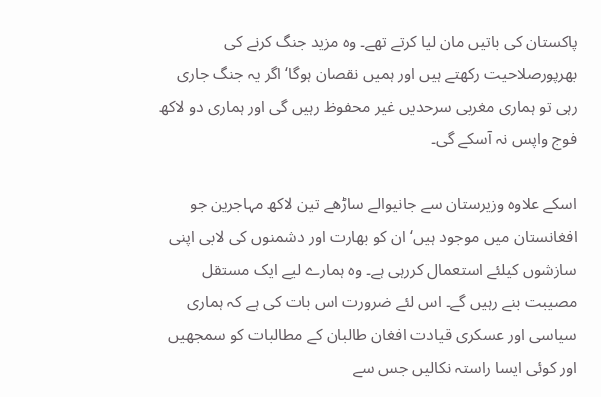پاکستان کی باتیں مان لیا کرتے تھے۔ وہ مزید جنگ کرنے کی بھرپورصلاحیت رکھتے ہیں اور ہمیں نقصان ہوگا‘ اگر یہ جنگ جاری رہی تو ہماری مغربی سرحدیں غیر محفوظ رہیں گی اور ہماری دو لاکھ فوج واپس نہ آسکے گی۔

اسکے علاوہ وزیرستان سے جانیوالے ساڑھے تین لاکھ مہاجرین جو افغانستان میں موجود ہیں‘ ان کو بھارت اور دشمنوں کی لابی اپنی سازشوں کیلئے استعمال کررہی ہے۔ وہ ہمارے لیے ایک مستقل مصیبت بنے رہیں گے۔ اس لئے ضرورت اس بات کی ہے کہ ہماری سیاسی اور عسکری قیادت افغان طالبان کے مطالبات کو سمجھیں اور کوئی ایسا راستہ نکالیں جس سے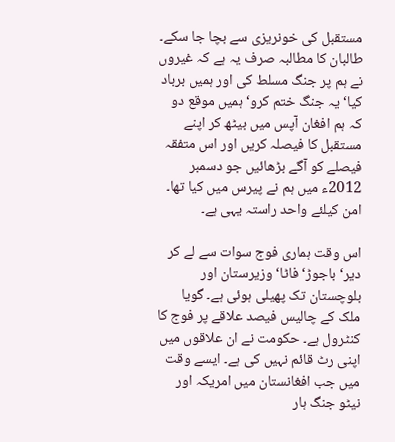مستقبل کی خونریزی سے بچا جا سکے۔ طالبان کا مطالبہ صرف یہ ہے کہ غیروں نے ہم پر جنگ مسلط کی اور ہمیں برباد کیا‘ یہ جنگ ختم کرو‘ ہمیں موقع دو کہ ہم افغان آپس میں بیٹھ کر اپنے مستقبل کا فیصلہ کریں اور اس متفقہ فیصلے کو آگے بڑھائیں جو دسمبر 2012ء میں ہم نے پیرس میں کیا تھا۔ امن کیلئے واحد راستہ یہی ہے۔

اس وقت ہماری فوج سوات سے لے کر دیر‘ باجوڑ‘ فاٹا‘ وزیرستان اور بلوچستان تک پھیلی ہوئی ہے۔ گویا ملک کے چالیس فیصد علاقے پر فوج کا کنٹرول ہے۔ حکومت نے ان علاقوں میں اپنی رٹ قائم نہیں کی ہے۔ ایسے وقت میں جب افغانستان میں امریکہ اور نیٹو جنگ ہار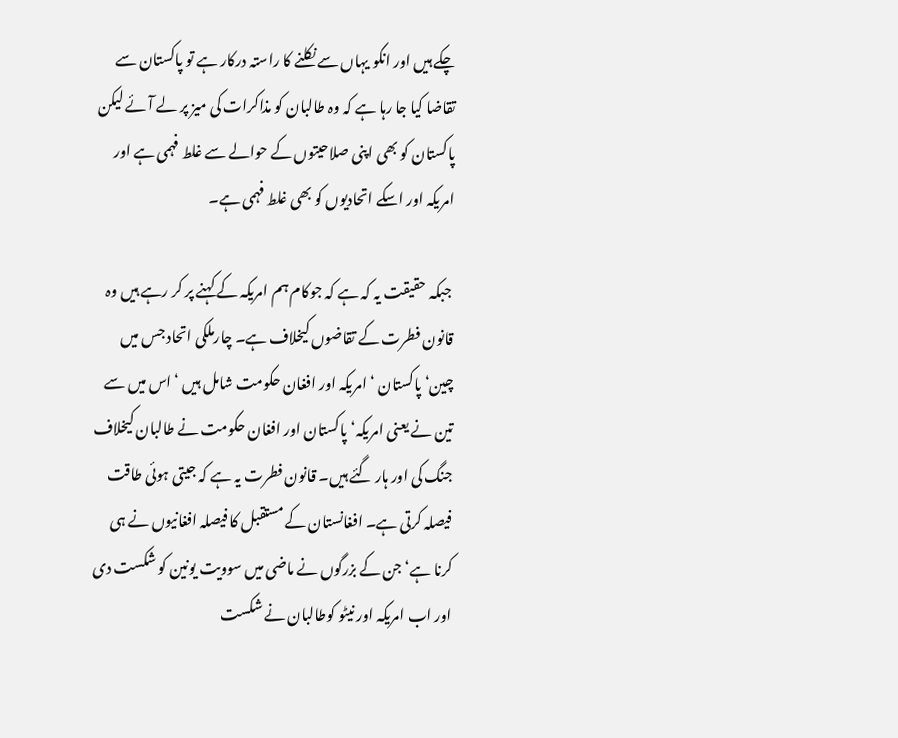چکے ہیں اور انکو یہاں سے نکلنے کا راستہ درکار ہے تو پاکستان سے تقاضا کیا جا رہا ہے کہ وہ طالبان کو مذاکرات کی میز پر لے آئے لیکن پاکستان کو بھی اپنی صلاحیتوں کے حوالے سے غلط فہمی ہے اور امریکہ اور اسکے اتحادیوں کو بھی غلط فہمی ہے۔

 جبکہ حقیقت یہ کہ ہے کہ جوکام ہم امریکہ کے کہنے پر کر رہے ہیں وہ قانون فطرت کے تقاضوں کیخلاف ہے۔ چارملکی اتحاد جس میں چین‘ پاکستان ‘ امریکہ اور افغان حکومت شامل ہیں ‘ اس میں سے تین نے یعنی امریکہ‘ پاکستان اور افغان حکومت نے طالبان کیخلاف جنگ کی اور ہار گئے ہیں۔ قانون فطرت یہ ہے کہ جیتی ہوئی طاقت فیصلہ کرتی ہے۔ افغانستان کے مستقبل کا فیصلہ افغانیوں نے ہی کرنا ہے‘ جن کے بزرگوں نے ماضی میں سوویت یونین کو شکست دی اور اب امریکہ اور نیٹو کوطالبان نے شکست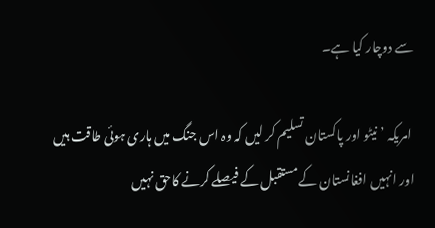سے دوچار کیا ہے۔

 امریکہ ’ نیٹو اور پاکستان تسلیم کر لیں کہ وہ اس جنگ میں ہاری ہوئی طاقت ہیں اور انہیں افغانستان کے مستقبل کے فیصلے کرنے کاحق نہیں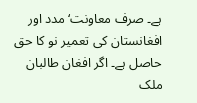ہے۔ صرف معاونت‘ مدد اور افغانستان کی تعمیر نو کا حق حاصل ہے۔ اگر افغان طالبان ملک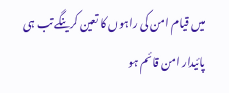میں قیام امن کی راہوں کا تعین کرینگے تب ہی پائیدار امن قائم ہو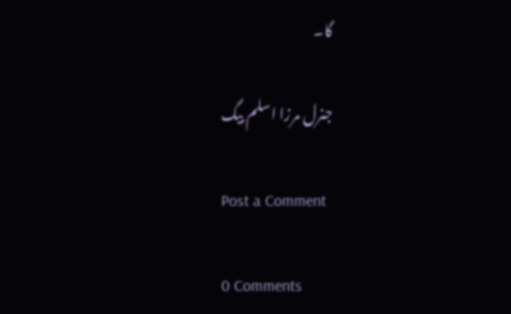گا۔

جنرل مرزا اسلم بیگ

Post a Comment

0 Comments